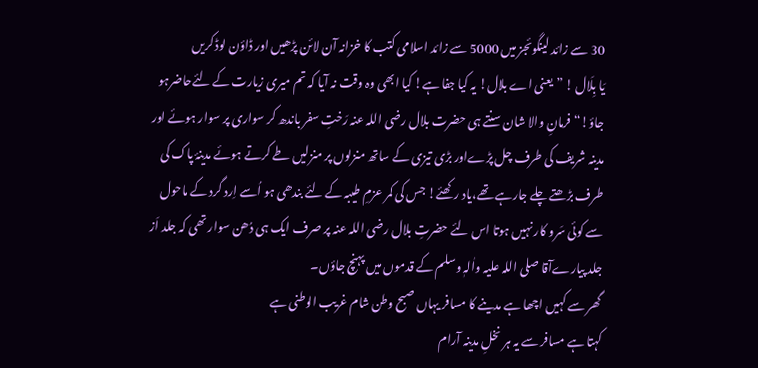30 سے زائد لینگوئجز میں 5000 سے زائد اسلامی کتب کا خزانہ آن لائن پڑھیں اور ڈاؤن لوڈ کریں
یَا بِلَال ! ”یعنی اے بلال! یہ کیا جفا ہے! کیا ابھی وہ وقت نہ آیا کہ تم میری زیارت کے لئےحاضرہو جاؤ!“فرمانِ والا شان سنتے ہی حضرت بلال رضی اللہ عنہ رَختِ سفر باندھ کر سواری پر سوار ہوئے اور مدینہ شریف کی طرف چل پڑےاور بڑی تیزی کے ساتھ منزلوں پر منزلیں طے کرتے ہوئے مدینۂ پاک کی طرف بڑھتے چلے جارہے تھے،یاد رکھئے! جس کی کمر عزمِ طیبہ کے لئے بندھی ہو اُسے اِرد گرد کے ماحول سے کوئی سَرو کار نہیں ہوتا اس لئے حضرتِ بلال رضی اللہ عنہ پر صرف ایک ہی دُھن سوار تھی کہ جلد اَز جلد پیارےآقا صلی اللہ علیہ واٰلہٖ وسلم کے قدموں میں پہنچ جاؤں۔
گھر سے کہیں اچھا ہے مدینے کا مسافر یہاں صبح وطن شام غریب الوطنی ہے
کہتا ہے مسافر سے یہ ہر نخلِ مدینہ آرام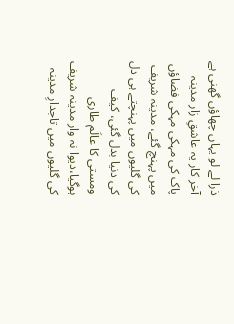ذرا لے لو یہاں چھاؤں گھنی ہے
آخر کار یہ عاشقِ زار مدینہ پاک کی مہکی مہکی فضاؤں میں پہنچ گئے، مدینہ شریف کی گلیوں میں پہنچتے ہی دل کی دنیا بدل گئی، کیف ومستی کا عالَم طاری ہوگیا،دیوا نہ وار مدینہ شریف کی گلیوں میں تاجدارِ مدینہ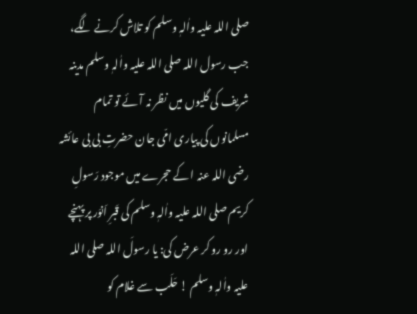صلی اللہ علیہ واٰلہٖ وسلم کو تلاش کرنے لگے، جب رسول اللہ صلی اللہ علیہ واٰلہٖ وسلم مدینہ شریف کی گلیوں میں نظر نہ آئے تو تمام مسلمانوں کی پیاری امّی جان حضرتِ بی بی عائشہ رضی اللہ عنہ ا کے حجرے میں موجود رَسولِ کریم صلی اللہ علیہ واٰلہٖ وسلم کی قَبرِ اَنوَر پر پہنچے اور رو رو کر عرض کی: یا رسولَ اللہ صلی اللہ علیہ واٰلہٖ وسلم ! حَلَب سے غلام کو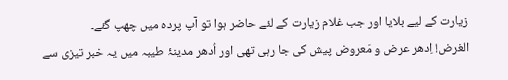زیارت کے لیے بلایا اور جب غلام زیارت کے لئے حاضر ہوا تو آپ پردہ میں چھپ گئے۔
الغرض! اِدھر عرض و مَعروض پیش کی جا رہی تھی اور اُدھر مدینۂ طیبہ میں یہ خبر تیزی سے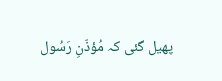پھیل گئی کہ مُؤذّنِ رَسُول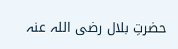حضرتِ بلال رضی اللہ عنہ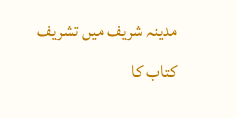مدینہ شریف میں تشریف
کتاب کا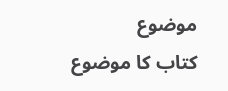موضوع
کتاب کا موضوع